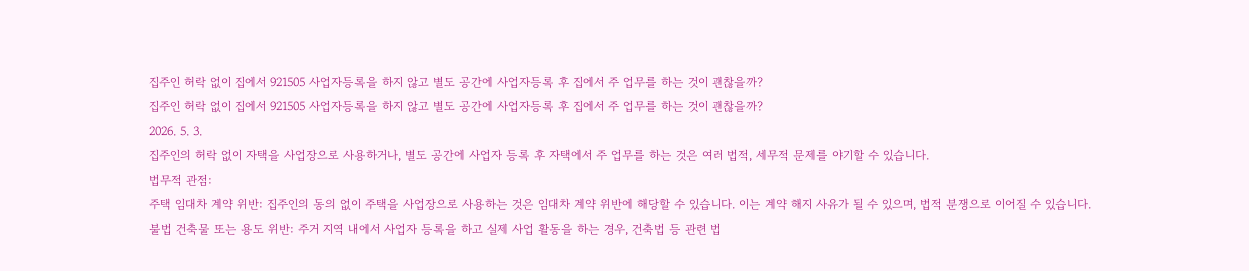집주인 허락 없이 집에서 921505 사업자등록을 하지 않고 별도 공간에 사업자등록 후 집에서 주 업무를 하는 것이 괜찮을까?
집주인 허락 없이 집에서 921505 사업자등록을 하지 않고 별도 공간에 사업자등록 후 집에서 주 업무를 하는 것이 괜찮을까?
2026. 5. 3.
집주인의 허락 없이 자택을 사업장으로 사용하거나, 별도 공간에 사업자 등록 후 자택에서 주 업무를 하는 것은 여러 법적, 세무적 문제를 야기할 수 있습니다.
법무적 관점:
주택 임대차 계약 위반: 집주인의 동의 없이 주택을 사업장으로 사용하는 것은 임대차 계약 위반에 해당할 수 있습니다. 이는 계약 해지 사유가 될 수 있으며, 법적 분쟁으로 이어질 수 있습니다.
불법 건축물 또는 용도 위반: 주거 지역 내에서 사업자 등록을 하고 실제 사업 활동을 하는 경우, 건축법 등 관련 법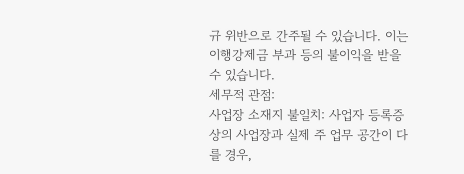규 위반으로 간주될 수 있습니다. 이는 이행강제금 부과 등의 불이익을 받을 수 있습니다.
세무적 관점:
사업장 소재지 불일치: 사업자 등록증 상의 사업장과 실제 주 업무 공간이 다를 경우,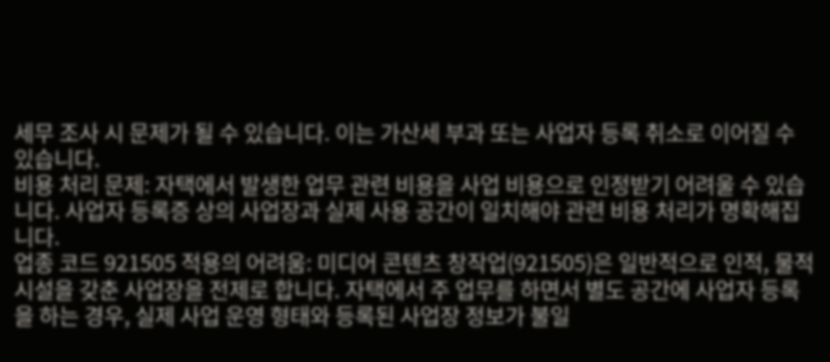세무 조사 시 문제가 될 수 있습니다. 이는 가산세 부과 또는 사업자 등록 취소로 이어질 수 있습니다.
비용 처리 문제: 자택에서 발생한 업무 관련 비용을 사업 비용으로 인정받기 어려울 수 있습니다. 사업자 등록증 상의 사업장과 실제 사용 공간이 일치해야 관련 비용 처리가 명확해집니다.
업종 코드 921505 적용의 어려움: 미디어 콘텐츠 창작업(921505)은 일반적으로 인적, 물적 시설을 갖춘 사업장을 전제로 합니다. 자택에서 주 업무를 하면서 별도 공간에 사업자 등록을 하는 경우, 실제 사업 운영 형태와 등록된 사업장 정보가 불일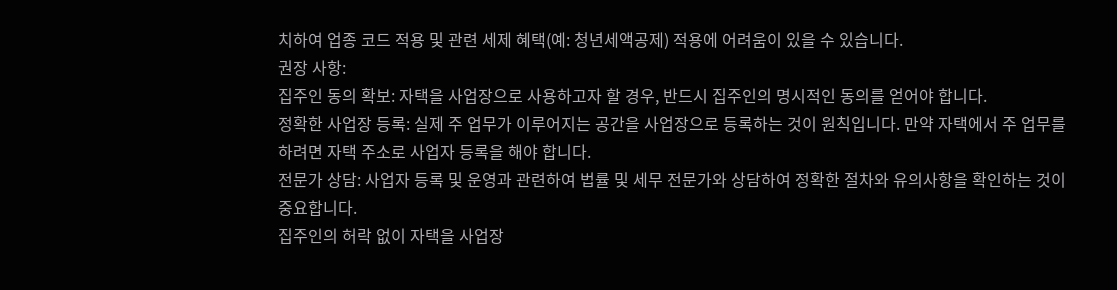치하여 업종 코드 적용 및 관련 세제 혜택(예: 청년세액공제) 적용에 어려움이 있을 수 있습니다.
권장 사항:
집주인 동의 확보: 자택을 사업장으로 사용하고자 할 경우, 반드시 집주인의 명시적인 동의를 얻어야 합니다.
정확한 사업장 등록: 실제 주 업무가 이루어지는 공간을 사업장으로 등록하는 것이 원칙입니다. 만약 자택에서 주 업무를 하려면 자택 주소로 사업자 등록을 해야 합니다.
전문가 상담: 사업자 등록 및 운영과 관련하여 법률 및 세무 전문가와 상담하여 정확한 절차와 유의사항을 확인하는 것이 중요합니다.
집주인의 허락 없이 자택을 사업장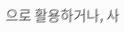으로 활용하거나, 사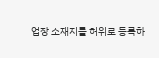업장 소재지를 허위로 등록하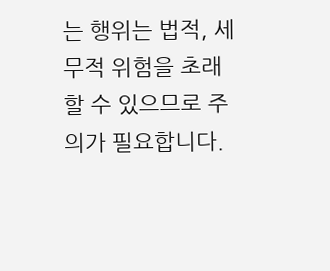는 행위는 법적, 세무적 위험을 초래할 수 있으므로 주의가 필요합니다.